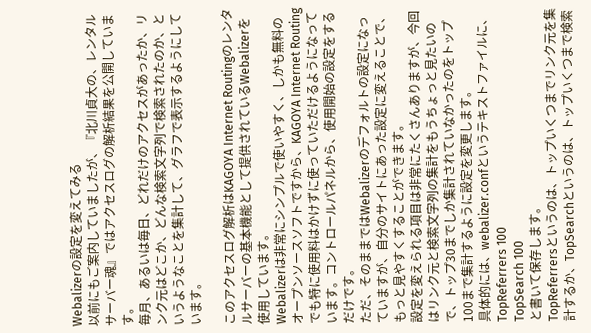Webalizerの設定を変えてみる
以前にもご案内していましたが、『北川貞大の、レンタルサーバー魂』ではアクセスログの解析結果を公開しています。
毎月、あるいは毎日、どれだけのアクセスがあったか、リンク元はどこか、どんな検索文字列で検索されたのか、というようなことを集計して、グラフで表示するようにしています。

このアクセスログ解析はKAGOYA Internet Routingのレンタルサーバーの基本機能として提供されているWebalizerを使用しています。
Webalizerは非常にシンプルで使いやすく、しかも無料のオープンソースソフトですから、KAGOYA Internet Routingでも特に使用料はかけずに使っていただけるようになっています。コントロールパネルから、使用開始の設定をするだけです。
ただ、そのままではWebalizerのデフォルトの設定になっていますが、自分のサイトにあった設定に変えることで、もっと見やすくすることができます。
設定を変えられる項目は非常にたくさんありますが、今回はリンク元と検索文字列の集計をもうちょっと見たいので、トップ30までしか集計されていなかったのをトップ100まで集計するように設定を変更します。
具体的には、webalizer.confというテキストファイルに、
TopReferrers 100
TopSearch 100
と書いて保存します。
TopReferrersというのは、トップいくつまでリンク元を集計するか、TopSearchというのは、トップいくつまで検索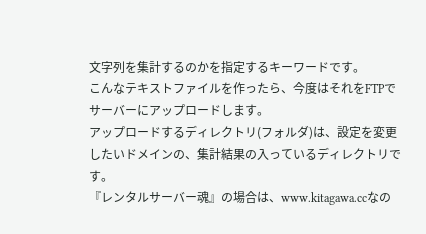文字列を集計するのかを指定するキーワードです。
こんなテキストファイルを作ったら、今度はそれをFTPでサーバーにアップロードします。
アップロードするディレクトリ(フォルダ)は、設定を変更したいドメインの、集計結果の入っているディレクトリです。
『レンタルサーバー魂』の場合は、www.kitagawa.ccなの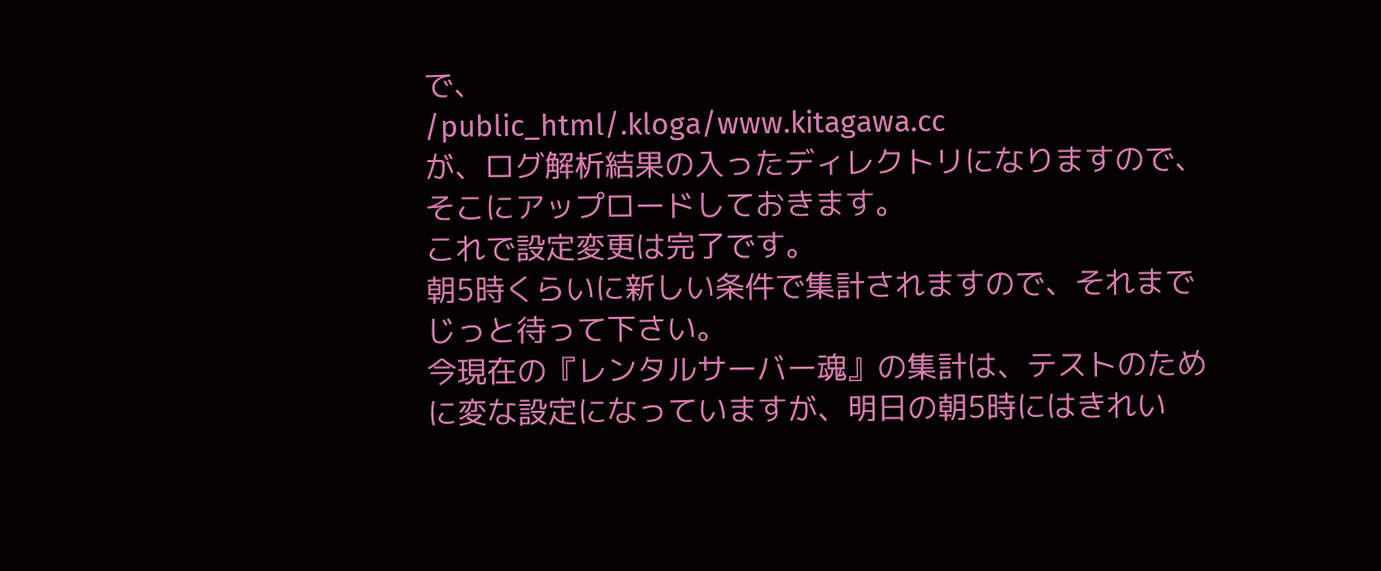で、
/public_html/.kloga/www.kitagawa.cc
が、ログ解析結果の入ったディレクトリになりますので、そこにアップロードしておきます。
これで設定変更は完了です。
朝5時くらいに新しい条件で集計されますので、それまでじっと待って下さい。
今現在の『レンタルサーバー魂』の集計は、テストのために変な設定になっていますが、明日の朝5時にはきれい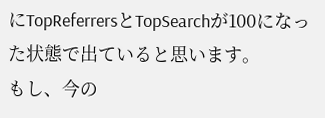にTopReferrersとTopSearchが100になった状態で出ていると思います。
もし、今の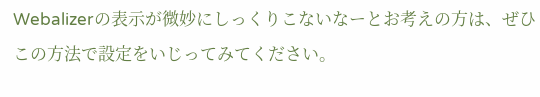Webalizerの表示が微妙にしっくりこないなーとお考えの方は、ぜひこの方法で設定をいじってみてください。